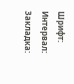Шрифт:
Интервал:
Закладка: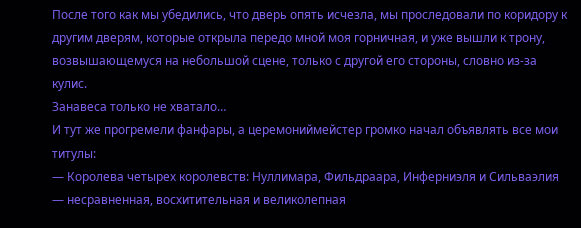После того как мы убедились, что дверь опять исчезла, мы проследовали по коридору к другим дверям, которые открыла передо мной моя горничная, и уже вышли к трону, возвышающемуся на небольшой сцене, только с другой его стороны, словно из-за кулис.
Занавеса только не хватало…
И тут же прогремели фанфары, а церемониймейстер громко начал объявлять все мои титулы:
— Королева четырех королевств: Нуллимара, Фильдраара, Инферниэля и Сильваэлия — несравненная, восхитительная и великолепная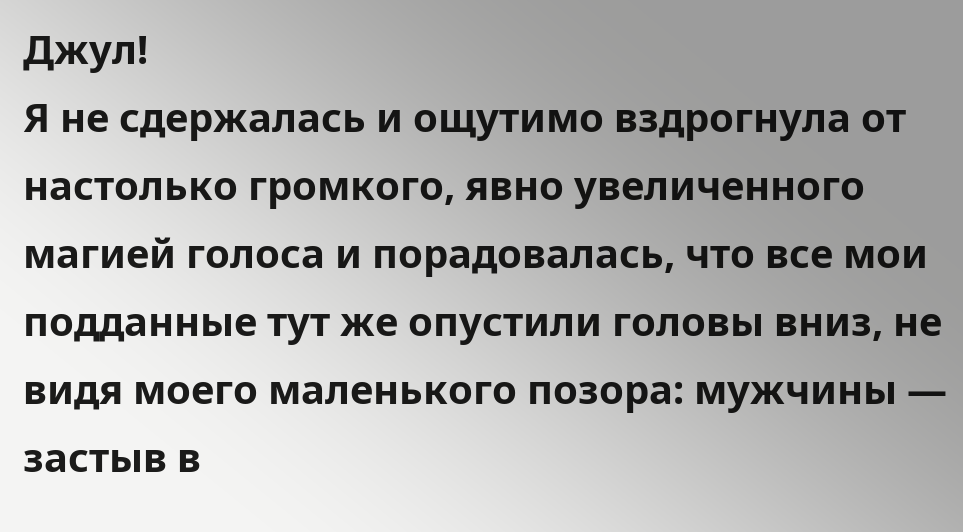Джул!
Я не сдержалась и ощутимо вздрогнула от настолько громкого, явно увеличенного магией голоса и порадовалась, что все мои подданные тут же опустили головы вниз, не видя моего маленького позора: мужчины — застыв в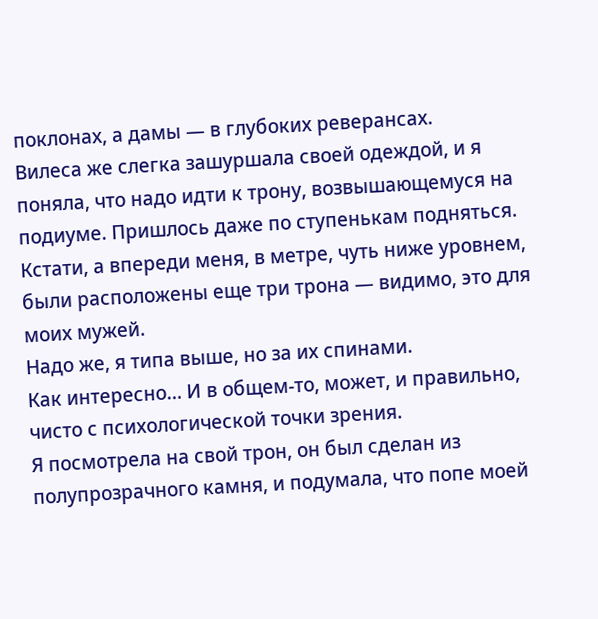поклонах, а дамы — в глубоких реверансах.
Вилеса же слегка зашуршала своей одеждой, и я поняла, что надо идти к трону, возвышающемуся на подиуме. Пришлось даже по ступенькам подняться.
Кстати, а впереди меня, в метре, чуть ниже уровнем, были расположены еще три трона — видимо, это для моих мужей.
Надо же, я типа выше, но за их спинами.
Как интересно… И в общем-то, может, и правильно, чисто с психологической точки зрения.
Я посмотрела на свой трон, он был сделан из полупрозрачного камня, и подумала, что попе моей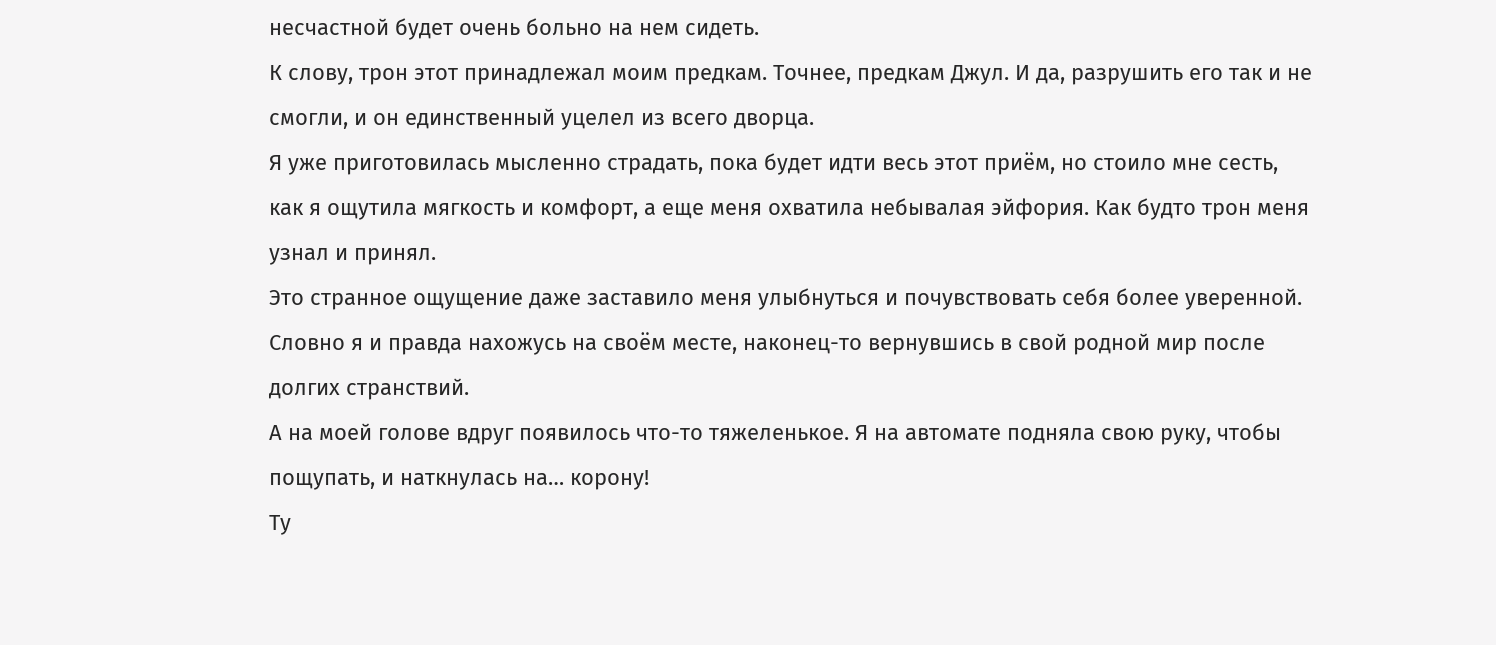несчастной будет очень больно на нем сидеть.
К слову, трон этот принадлежал моим предкам. Точнее, предкам Джул. И да, разрушить его так и не смогли, и он единственный уцелел из всего дворца.
Я уже приготовилась мысленно страдать, пока будет идти весь этот приём, но стоило мне сесть, как я ощутила мягкость и комфорт, а еще меня охватила небывалая эйфория. Как будто трон меня узнал и принял.
Это странное ощущение даже заставило меня улыбнуться и почувствовать себя более уверенной. Словно я и правда нахожусь на своём месте, наконец-то вернувшись в свой родной мир после долгих странствий.
А на моей голове вдруг появилось что-то тяжеленькое. Я на автомате подняла свою руку, чтобы пощупать, и наткнулась на… корону!
Ту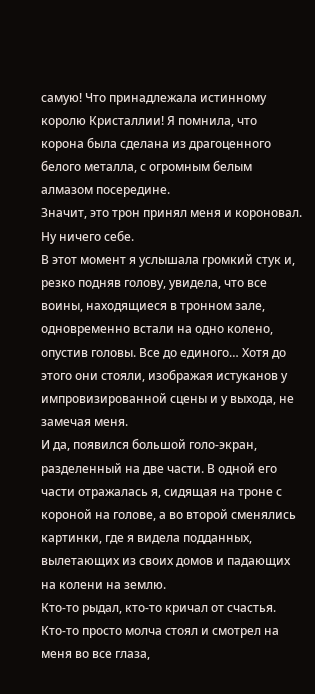самую! Что принадлежала истинному королю Кристаллии! Я помнила, что корона была сделана из драгоценного белого металла, с огромным белым алмазом посередине.
Значит, это трон принял меня и короновал. Ну ничего себе.
В этот момент я услышала громкий стук и, резко подняв голову, увидела, что все воины, находящиеся в тронном зале, одновременно встали на одно колено, опустив головы. Все до единого… Хотя до этого они стояли, изображая истуканов у импровизированной сцены и у выхода, не замечая меня.
И да, появился большой голо-экран, разделенный на две части. В одной его части отражалась я, сидящая на троне с короной на голове, а во второй сменялись картинки, где я видела подданных, вылетающих из своих домов и падающих на колени на землю.
Кто-то рыдал, кто-то кричал от счастья. Кто-то просто молча стоял и смотрел на меня во все глаза,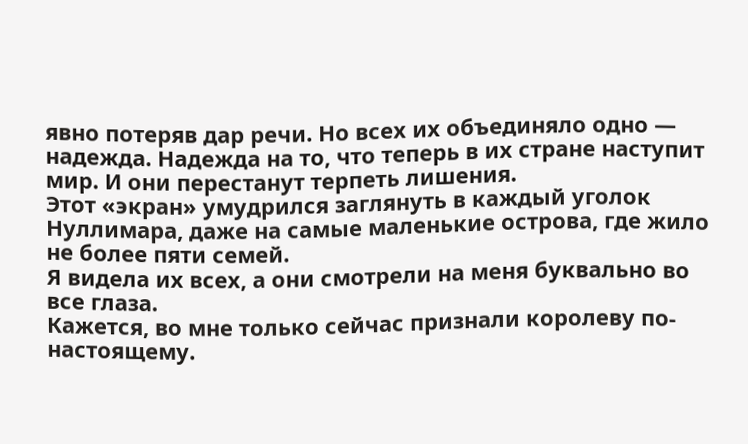явно потеряв дар речи. Но всех их объединяло одно — надежда. Надежда на то, что теперь в их стране наступит мир. И они перестанут терпеть лишения.
Этот «экран» умудрился заглянуть в каждый уголок Нуллимара, даже на самые маленькие острова, где жило не более пяти семей.
Я видела их всех, а они смотрели на меня буквально во все глаза.
Кажется, во мне только сейчас признали королеву по-настоящему.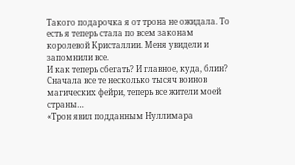Такого подарочка я от трона не ожидала. То есть я теперь стала по всем законам королевой Кристаллии. Меня увидели и запомнили все.
И как теперь сбегать? И главное, куда, блин?
Сначала все те несколько тысяч воинов магических фейри, теперь все жители моей страны…
«Трон явил подданным Нуллимара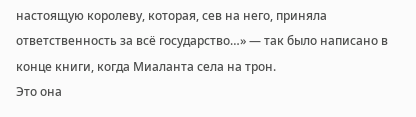настоящую королеву, которая, сев на него, приняла ответственность за всё государство…» — так было написано в конце книги, когда Миаланта села на трон.
Это она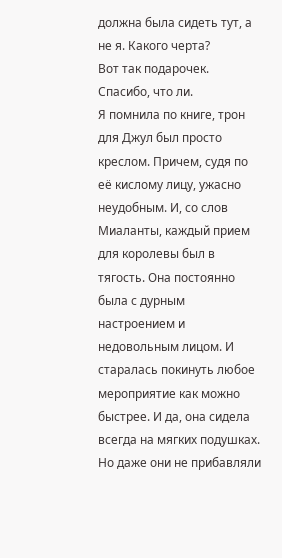должна была сидеть тут, а не я. Какого черта?
Вот так подарочек. Спасибо, что ли.
Я помнила по книге, трон для Джул был просто креслом. Причем, судя по её кислому лицу, ужасно неудобным. И, со слов Миаланты, каждый прием для королевы был в тягость. Она постоянно была с дурным настроением и недовольным лицом. И старалась покинуть любое мероприятие как можно быстрее. И да, она сидела всегда на мягких подушках. Но даже они не прибавляли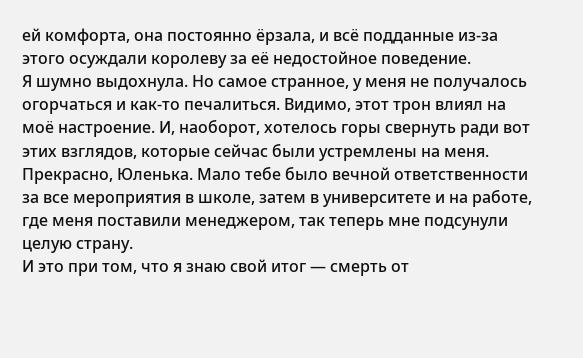ей комфорта, она постоянно ёрзала, и всё подданные из-за этого осуждали королеву за её недостойное поведение.
Я шумно выдохнула. Но самое странное, у меня не получалось огорчаться и как-то печалиться. Видимо, этот трон влиял на моё настроение. И, наоборот, хотелось горы свернуть ради вот этих взглядов, которые сейчас были устремлены на меня.
Прекрасно, Юленька. Мало тебе было вечной ответственности за все мероприятия в школе, затем в университете и на работе, где меня поставили менеджером, так теперь мне подсунули целую страну.
И это при том, что я знаю свой итог — смерть от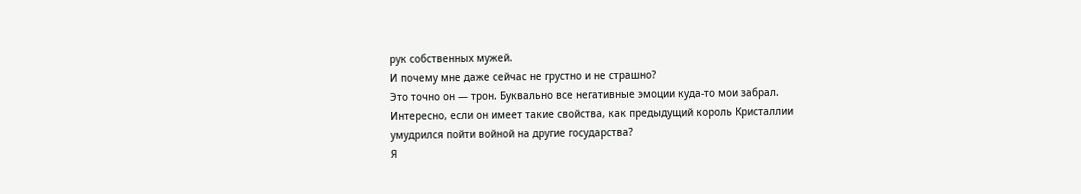рук собственных мужей.
И почему мне даже сейчас не грустно и не страшно?
Это точно он — трон. Буквально все негативные эмоции куда-то мои забрал.
Интересно, если он имеет такие свойства, как предыдущий король Кристаллии умудрился пойти войной на другие государства?
Я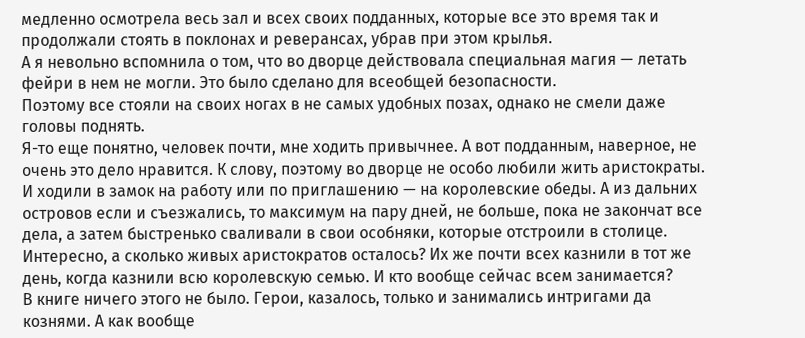медленно осмотрела весь зал и всех своих подданных, которые все это время так и продолжали стоять в поклонах и реверансах, убрав при этом крылья.
А я невольно вспомнила о том, что во дворце действовала специальная магия — летать фейри в нем не могли. Это было сделано для всеобщей безопасности.
Поэтому все стояли на своих ногах в не самых удобных позах, однако не смели даже головы поднять.
Я-то еще понятно, человек почти, мне ходить привычнее. А вот подданным, наверное, не очень это дело нравится. К слову, поэтому во дворце не особо любили жить аристократы. И ходили в замок на работу или по приглашению — на королевские обеды. А из дальних островов если и съезжались, то максимум на пару дней, не больше, пока не закончат все дела, а затем быстренько сваливали в свои особняки, которые отстроили в столице.
Интересно, а сколько живых аристократов осталось? Их же почти всех казнили в тот же день, когда казнили всю королевскую семью. И кто вообще сейчас всем занимается?
В книге ничего этого не было. Герои, казалось, только и занимались интригами да кознями. А как вообще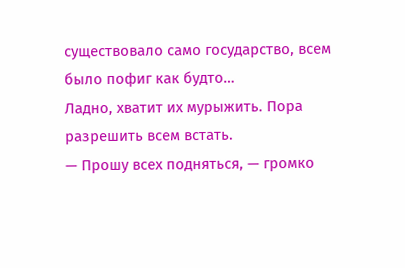существовало само государство, всем было пофиг как будто…
Ладно, хватит их мурыжить. Пора разрешить всем встать.
— Прошу всех подняться, — громко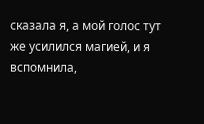сказала я, а мой голос тут же усилился магией, и я вспомнила,